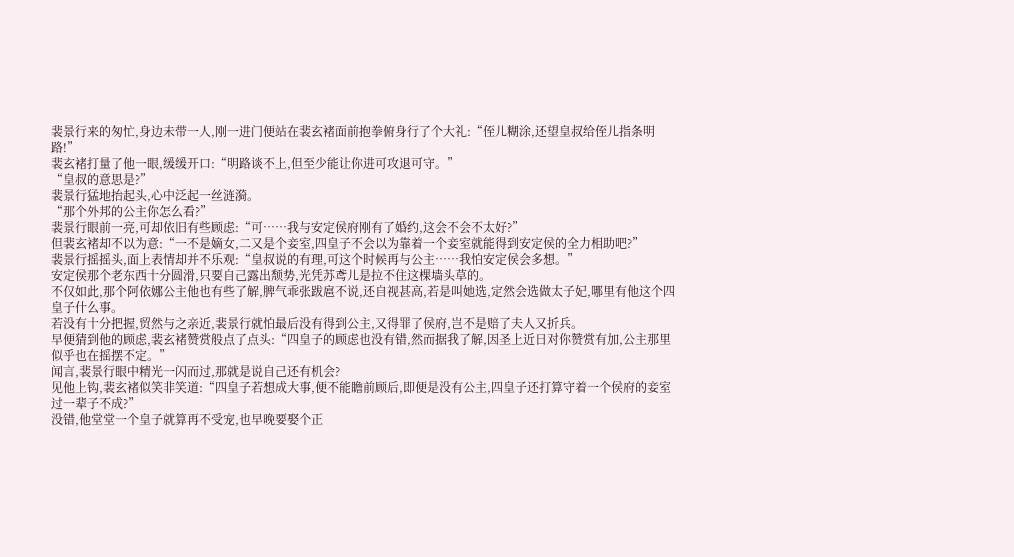裴景行来的匆忙,身边未带一人,刚一进门便站在裴玄褚面前抱拳俯身行了个大礼:“侄儿糊涂,还望皇叔给侄儿指条明路!”
裴玄褚打量了他一眼,缓缓开口:“明路谈不上,但至少能让你进可攻退可守。”
“皇叔的意思是?”
裴景行猛地抬起头,心中泛起一丝涟漪。
“那个外邦的公主你怎么看?”
裴景行眼前一亮,可却依旧有些顾虑:“可……我与安定侯府刚有了婚约,这会不会不太好?”
但裴玄褚却不以为意:“一不是嫡女,二又是个妾室,四皇子不会以为靠着一个妾室就能得到安定侯的全力相助吧?”
裴景行摇摇头,面上表情却并不乐观:“皇叔说的有理,可这个时候再与公主……我怕安定侯会多想。”
安定侯那个老东西十分圆滑,只要自己露出颓势,光凭苏鸢儿是拉不住这棵墙头草的。
不仅如此,那个阿依娜公主他也有些了解,脾气乖张跋扈不说,还自视甚高,若是叫她选,定然会选做太子妃,哪里有他这个四皇子什么事。
若没有十分把握,贸然与之亲近,裴景行就怕最后没有得到公主,又得罪了侯府,岂不是赔了夫人又折兵。
早便猜到他的顾虑,裴玄褚赞赏般点了点头:“四皇子的顾虑也没有错,然而据我了解,因圣上近日对你赞赏有加,公主那里似乎也在摇摆不定。”
闻言,裴景行眼中精光一闪而过,那就是说自己还有机会?
见他上钩,裴玄褚似笑非笑道:“四皇子若想成大事,便不能瞻前顾后,即便是没有公主,四皇子还打算守着一个侯府的妾室过一辈子不成?”
没错,他堂堂一个皇子就算再不受宠,也早晚要娶个正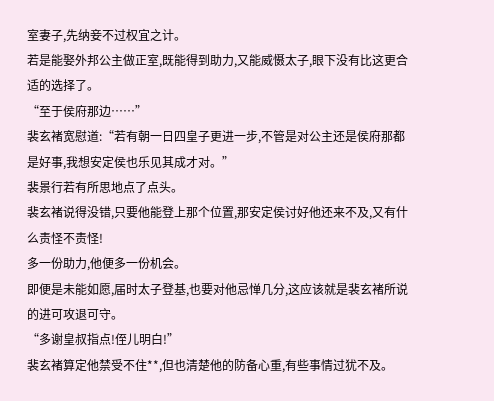室妻子,先纳妾不过权宜之计。
若是能娶外邦公主做正室,既能得到助力,又能威慑太子,眼下没有比这更合适的选择了。
“至于侯府那边……”
裴玄褚宽慰道:“若有朝一日四皇子更进一步,不管是对公主还是侯府那都是好事,我想安定侯也乐见其成才对。”
裴景行若有所思地点了点头。
裴玄褚说得没错,只要他能登上那个位置,那安定侯讨好他还来不及,又有什么责怪不责怪!
多一份助力,他便多一份机会。
即便是未能如愿,届时太子登基,也要对他忌惮几分,这应该就是裴玄褚所说的进可攻退可守。
“多谢皇叔指点!侄儿明白!”
裴玄褚算定他禁受不住**,但也清楚他的防备心重,有些事情过犹不及。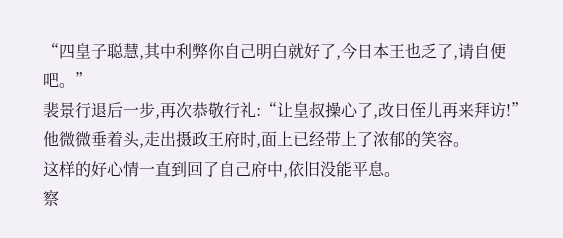“四皇子聪慧,其中利弊你自己明白就好了,今日本王也乏了,请自便吧。”
裴景行退后一步,再次恭敬行礼:“让皇叔操心了,改日侄儿再来拜访!”
他微微垂着头,走出摄政王府时,面上已经带上了浓郁的笑容。
这样的好心情一直到回了自己府中,依旧没能平息。
察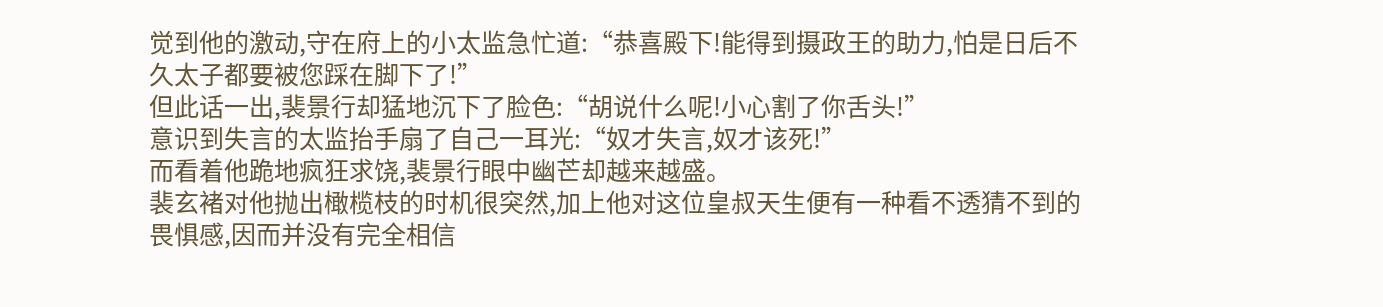觉到他的激动,守在府上的小太监急忙道:“恭喜殿下!能得到摄政王的助力,怕是日后不久太子都要被您踩在脚下了!”
但此话一出,裴景行却猛地沉下了脸色:“胡说什么呢!小心割了你舌头!”
意识到失言的太监抬手扇了自己一耳光:“奴才失言,奴才该死!”
而看着他跪地疯狂求饶,裴景行眼中幽芒却越来越盛。
裴玄褚对他抛出橄榄枝的时机很突然,加上他对这位皇叔天生便有一种看不透猜不到的畏惧感,因而并没有完全相信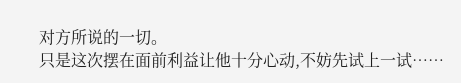对方所说的一切。
只是这次摆在面前利益让他十分心动,不妨先试上一试……